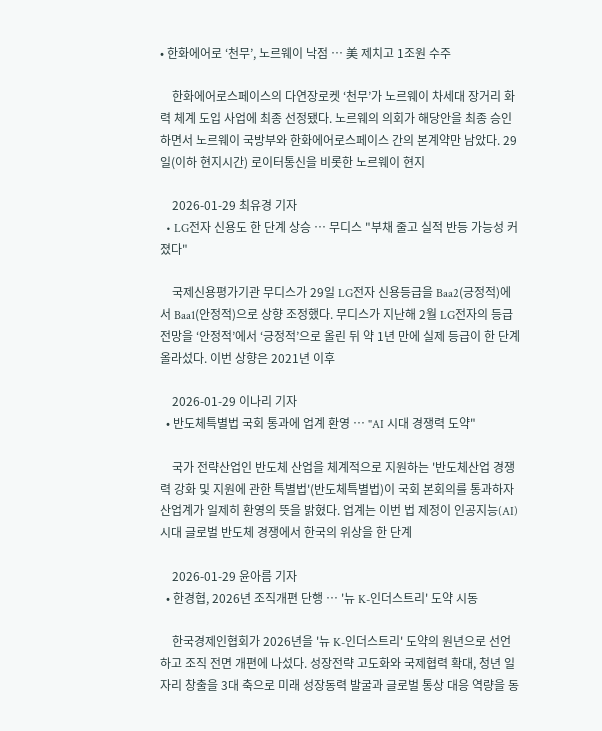• 한화에어로 ‘천무’, 노르웨이 낙점 … 美 제치고 1조원 수주

    한화에어로스페이스의 다연장로켓 ‘천무’가 노르웨이 차세대 장거리 화력 체계 도입 사업에 최종 선정됐다. 노르웨의 의회가 해당안을 최종 승인하면서 노르웨이 국방부와 한화에어로스페이스 간의 본계약만 남았다. 29일(이하 현지시간) 로이터통신을 비롯한 노르웨이 현지

    2026-01-29 최유경 기자
  • LG전자 신용도 한 단계 상승 … 무디스 "부채 줄고 실적 반등 가능성 커졌다"

    국제신용평가기관 무디스가 29일 LG전자 신용등급을 Baa2(긍정적)에서 Baa1(안정적)으로 상향 조정했다. 무디스가 지난해 2월 LG전자의 등급 전망을 ‘안정적’에서 ‘긍정적’으로 올린 뒤 약 1년 만에 실제 등급이 한 단계 올라섰다. 이번 상향은 2021년 이후

    2026-01-29 이나리 기자
  • 반도체특별법 국회 통과에 업계 환영 … "AI 시대 경쟁력 도약"

    국가 전략산업인 반도체 산업을 체계적으로 지원하는 '반도체산업 경쟁력 강화 및 지원에 관한 특별법'(반도체특별법)이 국회 본회의를 통과하자 산업계가 일제히 환영의 뜻을 밝혔다. 업계는 이번 법 제정이 인공지능(AI) 시대 글로벌 반도체 경쟁에서 한국의 위상을 한 단계

    2026-01-29 윤아름 기자
  • 한경협, 2026년 조직개편 단행 … '뉴 K-인더스트리' 도약 시동

    한국경제인협회가 2026년을 '뉴 K-인더스트리' 도약의 원년으로 선언하고 조직 전면 개편에 나섰다. 성장전략 고도화와 국제협력 확대, 청년 일자리 창출을 3대 축으로 미래 성장동력 발굴과 글로벌 통상 대응 역량을 동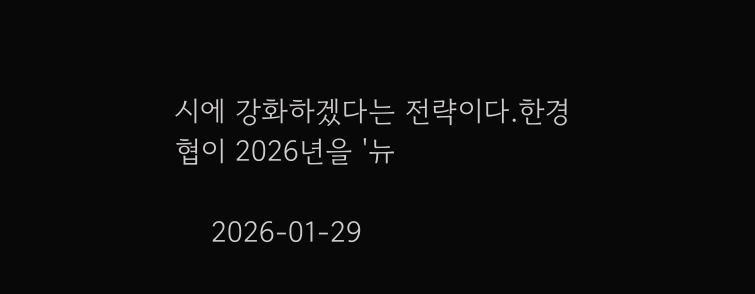시에 강화하겠다는 전략이다.한경협이 2026년을 '뉴

    2026-01-29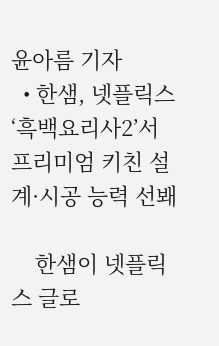윤아름 기자
  • 한샘, 넷플릭스 ‘흑백요리사2’서 프리미엄 키친 설계·시공 능력 선봬

    한샘이 넷플릭스 글로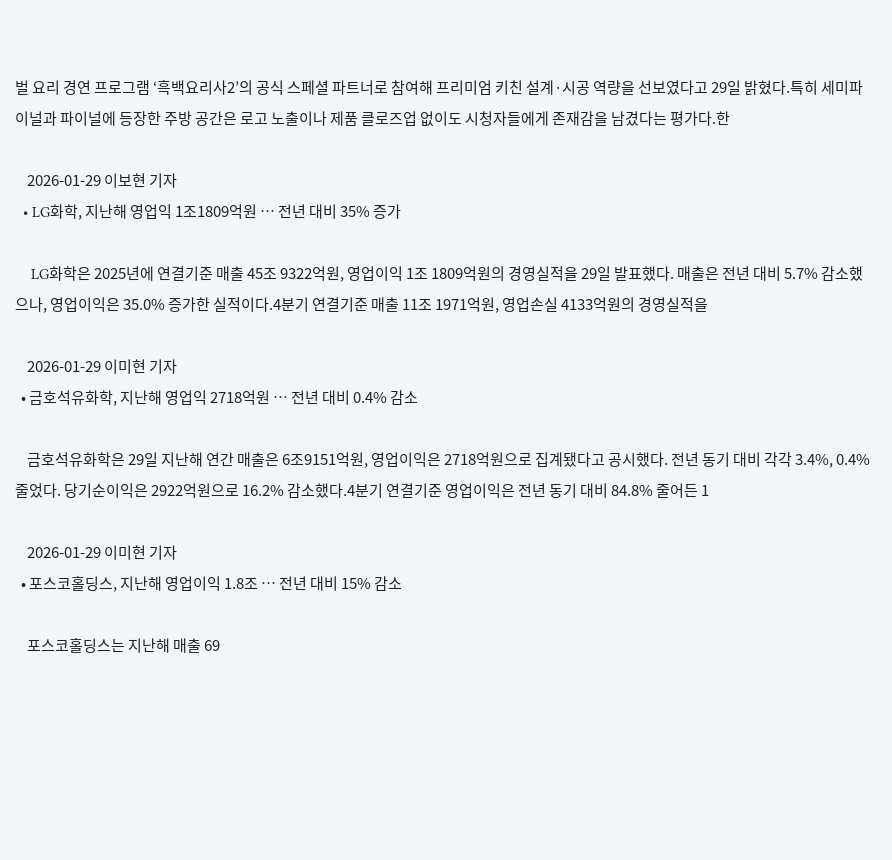벌 요리 경연 프로그램 ‘흑백요리사2’의 공식 스페셜 파트너로 참여해 프리미엄 키친 설계·시공 역량을 선보였다고 29일 밝혔다.특히 세미파이널과 파이널에 등장한 주방 공간은 로고 노출이나 제품 클로즈업 없이도 시청자들에게 존재감을 남겼다는 평가다.한

    2026-01-29 이보현 기자
  • LG화학, 지난해 영업익 1조1809억원 … 전년 대비 35% 증가

    LG화학은 2025년에 연결기준 매출 45조 9322억원, 영업이익 1조 1809억원의 경영실적을 29일 발표했다. 매출은 전년 대비 5.7% 감소했으나, 영업이익은 35.0% 증가한 실적이다.4분기 연결기준 매출 11조 1971억원, 영업손실 4133억원의 경영실적을

    2026-01-29 이미현 기자
  • 금호석유화학, 지난해 영업익 2718억원 … 전년 대비 0.4% 감소

    금호석유화학은 29일 지난해 연간 매출은 6조9151억원, 영업이익은 2718억원으로 집계됐다고 공시했다. 전년 동기 대비 각각 3.4%, 0.4% 줄었다. 당기순이익은 2922억원으로 16.2% 감소했다.4분기 연결기준 영업이익은 전년 동기 대비 84.8% 줄어든 1

    2026-01-29 이미현 기자
  • 포스코홀딩스, 지난해 영업이익 1.8조 … 전년 대비 15% 감소

    포스코홀딩스는 지난해 매출 69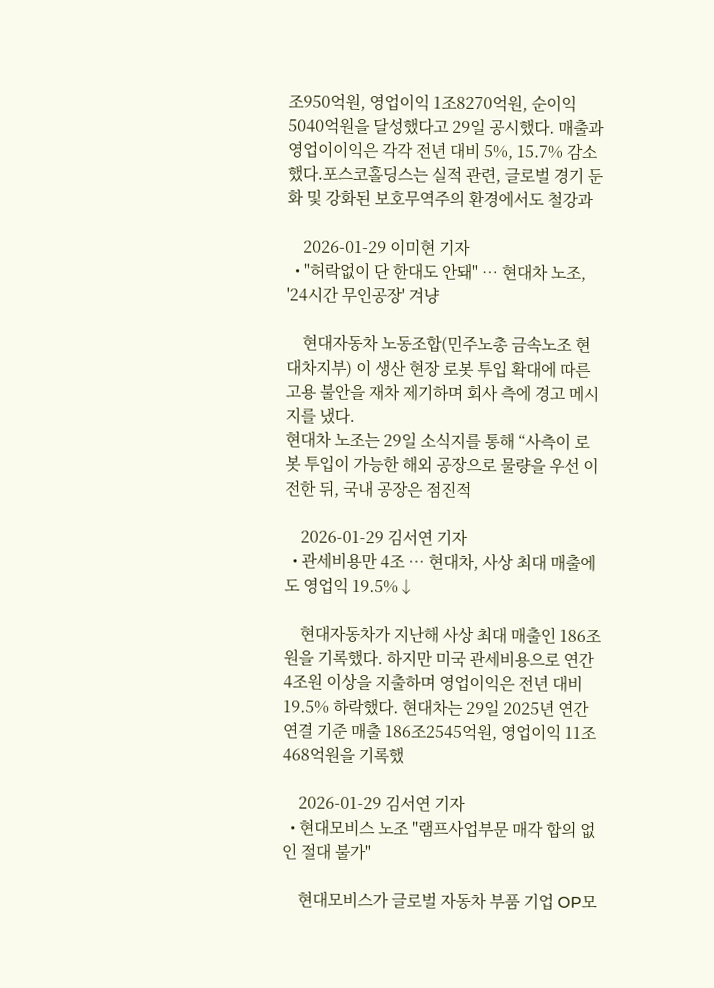조950억원, 영업이익 1조8270억원, 순이익 5040억원을 달성했다고 29일 공시했다. 매출과 영업이이익은 각각 전년 대비 5%, 15.7% 감소했다.포스코홀딩스는 실적 관련, 글로벌 경기 둔화 및 강화된 보호무역주의 환경에서도 철강과

    2026-01-29 이미현 기자
  • "허락없이 단 한대도 안돼" … 현대차 노조, '24시간 무인공장' 겨냥

    현대자동차 노동조합(민주노총 금속노조 현대차지부) 이 생산 현장 로봇 투입 확대에 따른 고용 불안을 재차 제기하며 회사 측에 경고 메시지를 냈다.
현대차 노조는 29일 소식지를 통해 “사측이 로봇 투입이 가능한 해외 공장으로 물량을 우선 이전한 뒤, 국내 공장은 점진적

    2026-01-29 김서연 기자
  • 관세비용만 4조 … 현대차, 사상 최대 매출에도 영업익 19.5%↓

    현대자동차가 지난해 사상 최대 매출인 186조원을 기록했다. 하지만 미국 관세비용으로 연간 4조원 이상을 지출하며 영업이익은 전년 대비 19.5% 하락했다. 현대차는 29일 2025년 연간 연결 기준 매출 186조2545억원, 영업이익 11조468억원을 기록했

    2026-01-29 김서연 기자
  • 현대모비스 노조 "램프사업부문 매각 합의 없인 절대 불가"

    현대모비스가 글로벌 자동차 부품 기업 OP모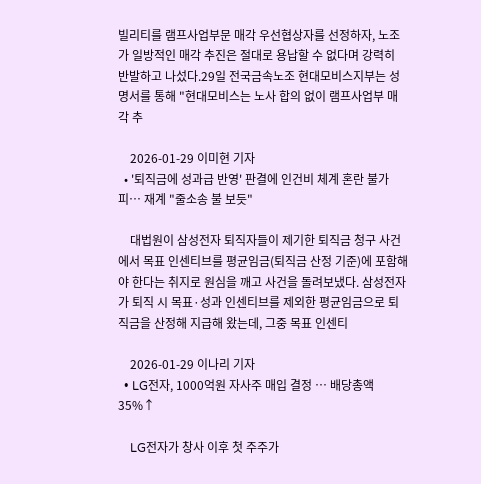빌리티를 램프사업부문 매각 우선협상자를 선정하자, 노조가 일방적인 매각 추진은 절대로 용납할 수 없다며 강력히 반발하고 나섰다.29일 전국금속노조 현대모비스지부는 성명서를 통해 "현대모비스는 노사 합의 없이 램프사업부 매각 추

    2026-01-29 이미현 기자
  • '퇴직금에 성과급 반영' 판결에 인건비 체계 혼란 불가피… 재계 "줄소송 불 보듯"

    대법원이 삼성전자 퇴직자들이 제기한 퇴직금 청구 사건에서 목표 인센티브를 평균임금(퇴직금 산정 기준)에 포함해야 한다는 취지로 원심을 깨고 사건을 돌려보냈다. 삼성전자가 퇴직 시 목표·성과 인센티브를 제외한 평균임금으로 퇴직금을 산정해 지급해 왔는데, 그중 목표 인센티

    2026-01-29 이나리 기자
  • LG전자, 1000억원 자사주 매입 결정 … 배당총액 35%↑

    LG전자가 창사 이후 첫 주주가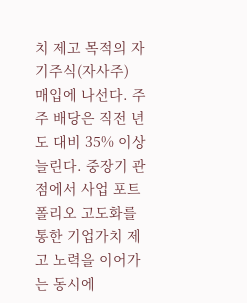치 제고 목적의 자기주식(자사주) 매입에 나선다. 주주 배당은 직전 년도 대비 35% 이상 늘린다. 중장기 관점에서 사업 포트폴리오 고도화를 통한 기업가치 제고 노력을 이어가는 동시에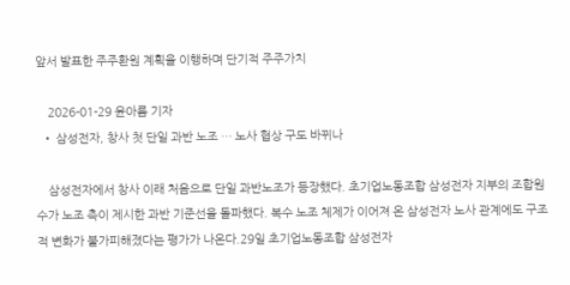앞서 발표한 주주환원 계획을 이행하며 단기적 주주가치

    2026-01-29 윤아름 기자
  • 삼성전자, 창사 첫 단일 과반 노조 … 노사 협상 구도 바뀌나

    삼성전자에서 창사 이래 처음으로 단일 과반노조가 등장했다. 초기업노동조합 삼성전자 지부의 조합원 수가 노조 측이 제시한 과반 기준선을 돌파했다. 복수 노조 체제가 이어져 온 삼성전자 노사 관계에도 구조적 변화가 불가피해졌다는 평가가 나온다.29일 초기업노동조합 삼성전자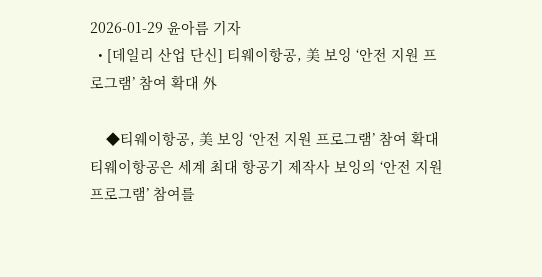2026-01-29 윤아름 기자
  • [데일리 산업 단신] 티웨이항공, 美 보잉 ‘안전 지원 프로그램’ 참여 확대 外

    ◆티웨이항공, 美 보잉 ‘안전 지원 프로그램’ 참여 확대티웨이항공은 세계 최대 항공기 제작사 보잉의 ‘안전 지원 프로그램’ 참여를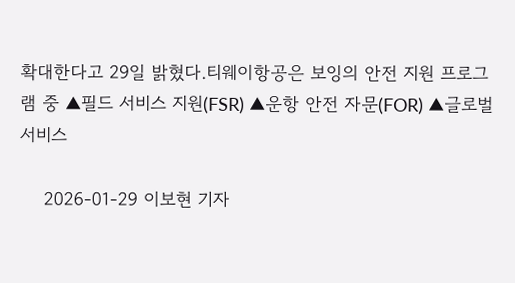확대한다고 29일 밝혔다.티웨이항공은 보잉의 안전 지원 프로그램 중 ▲필드 서비스 지원(FSR) ▲운항 안전 자문(FOR) ▲글로벌 서비스

    2026-01-29 이보현 기자